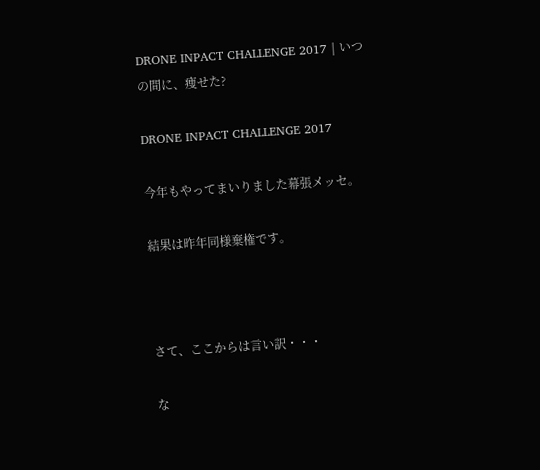DRONE INPACT CHALLENGE 2017 | いつの間に、痩せた?

DRONE INPACT CHALLENGE 2017

今年もやってまいりました幕張メッセ。

結果は昨年同様棄権です。



さて、ここからは言い訳・・・

な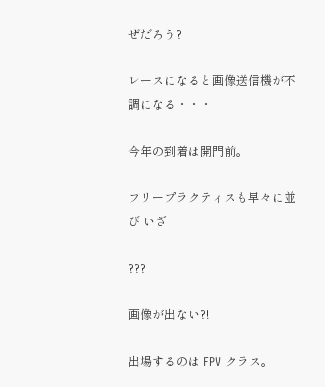ぜだろう?

レースになると画像送信機が不調になる・・・

今年の到着は開門前。

フリープラクティスも早々に並び いざ

???

画像が出ない?!

出場するのは FPV クラス。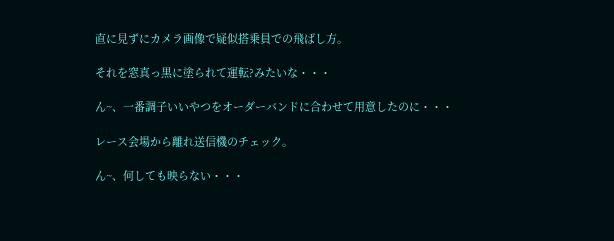直に見ずにカメラ画像で疑似搭乗員での飛ばし方。

それを窓真っ黒に塗られて運転?みたいな・・・

ん~、一番調子いいやつをオーダーバンドに合わせて用意したのに・・・

レース会場から離れ送信機のチェック。

ん~、何しても映らない・・・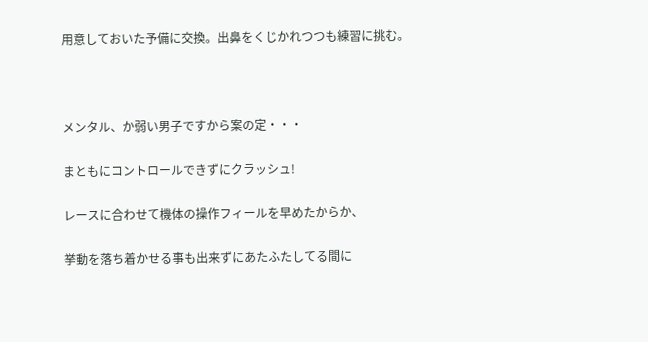用意しておいた予備に交換。出鼻をくじかれつつも練習に挑む。



メンタル、か弱い男子ですから案の定・・・

まともにコントロールできずにクラッシュ!

レースに合わせて機体の操作フィールを早めたからか、

挙動を落ち着かせる事も出来ずにあたふたしてる間に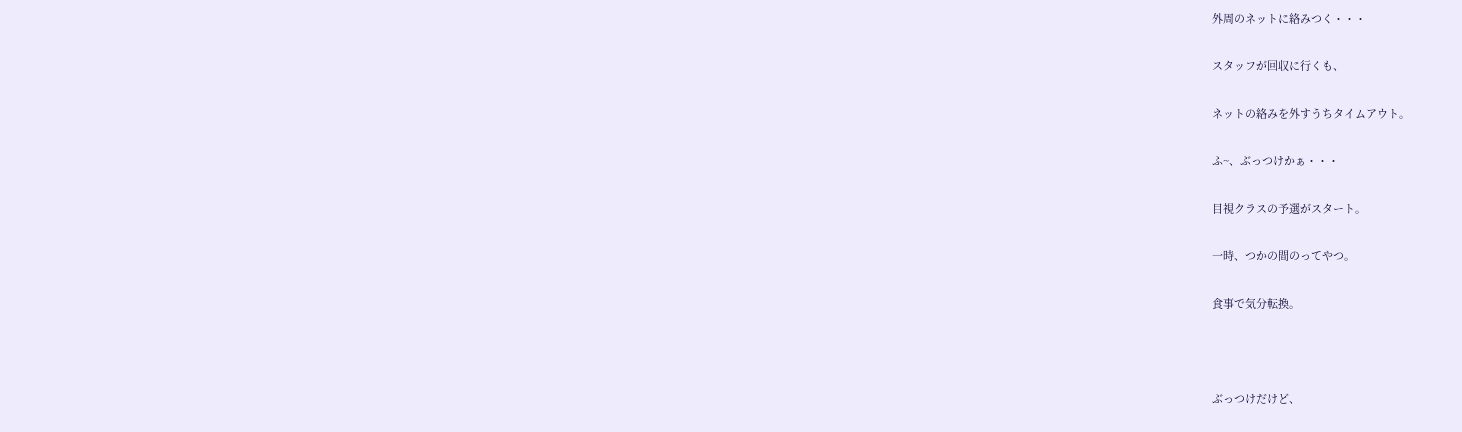外周のネットに絡みつく・・・

スタッフが回収に行くも、

ネットの絡みを外すうちタイムアウト。

ふ~、ぶっつけかぁ・・・

目視クラスの予選がスタート。

一時、つかの間のってやつ。

食事で気分転換。



ぶっつけだけど、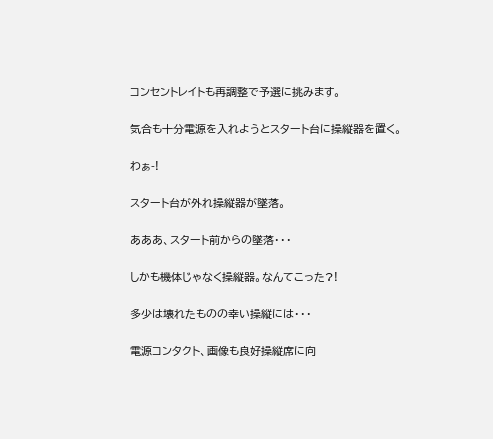コンセントレイトも再調整で予選に挑みます。

気合も十分電源を入れようとスタート台に操縦器を置く。

わぁ-!

スタート台が外れ操縦器が墜落。

あああ、スタート前からの墜落・・・

しかも機体じゃなく操縦器。なんてこった?!

多少は壊れたものの幸い操縦には・・・

電源コンタクト、画像も良好操縦席に向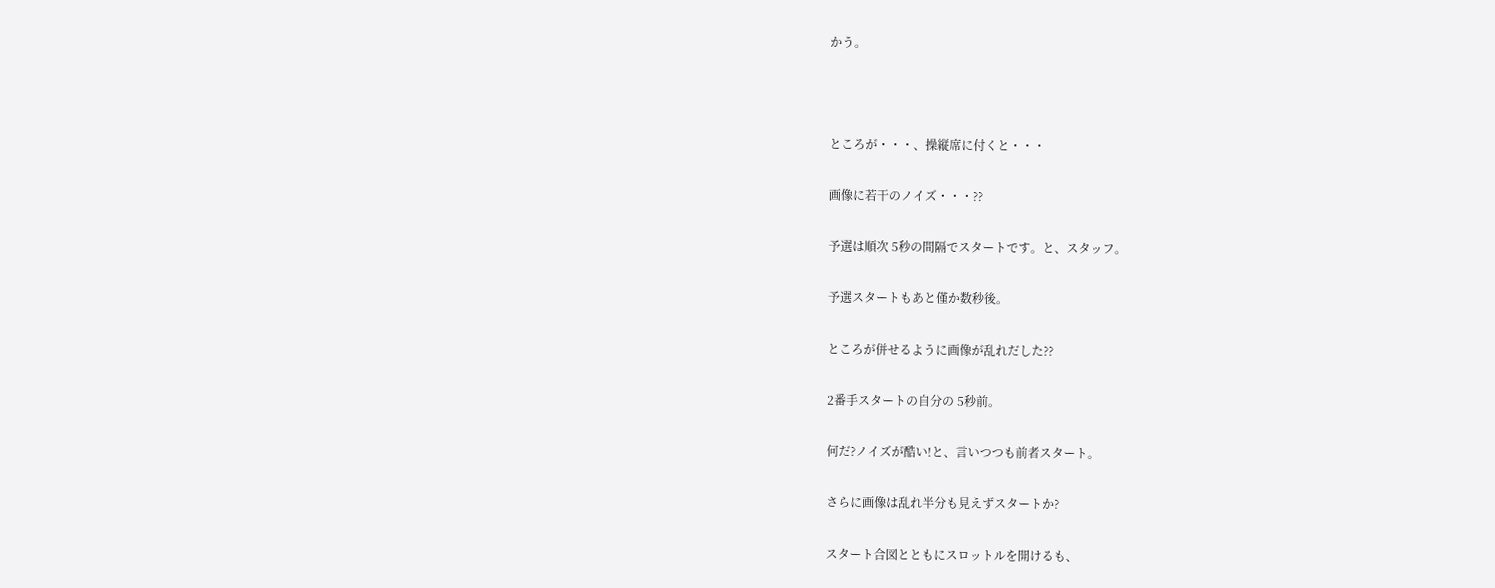かう。



ところが・・・、操縦席に付くと・・・

画像に若干のノイズ・・・??

予選は順次 5秒の間隔でスタートです。と、スタッフ。

予選スタートもあと僅か数秒後。

ところが併せるように画像が乱れだした??

2番手スタートの自分の 5秒前。

何だ?ノイズが酷い!と、言いつつも前者スタート。

さらに画像は乱れ半分も見えずスタートか?

スタート合図とともにスロットルを開けるも、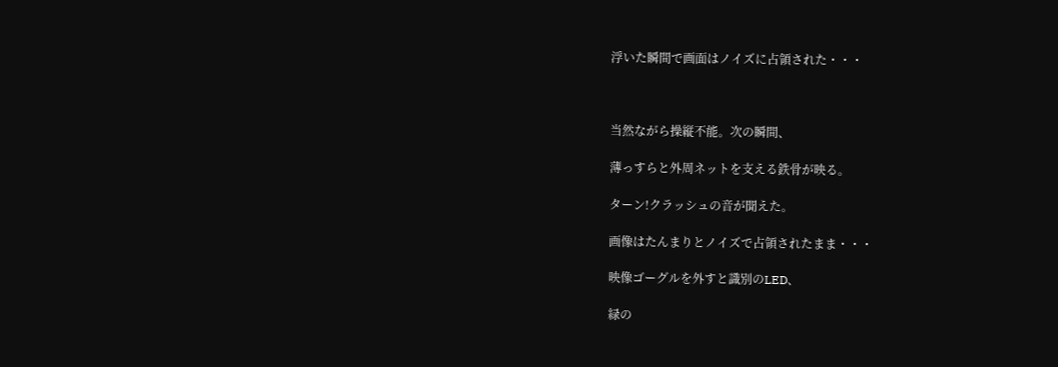浮いた瞬間で画面はノイズに占領された・・・



当然ながら操縦不能。次の瞬間、

薄っすらと外周ネットを支える鉄骨が映る。

ターン!クラッシュの音が聞えた。

画像はたんまりとノイズで占領されたまま・・・

映像ゴーグルを外すと識別のLED、

緑の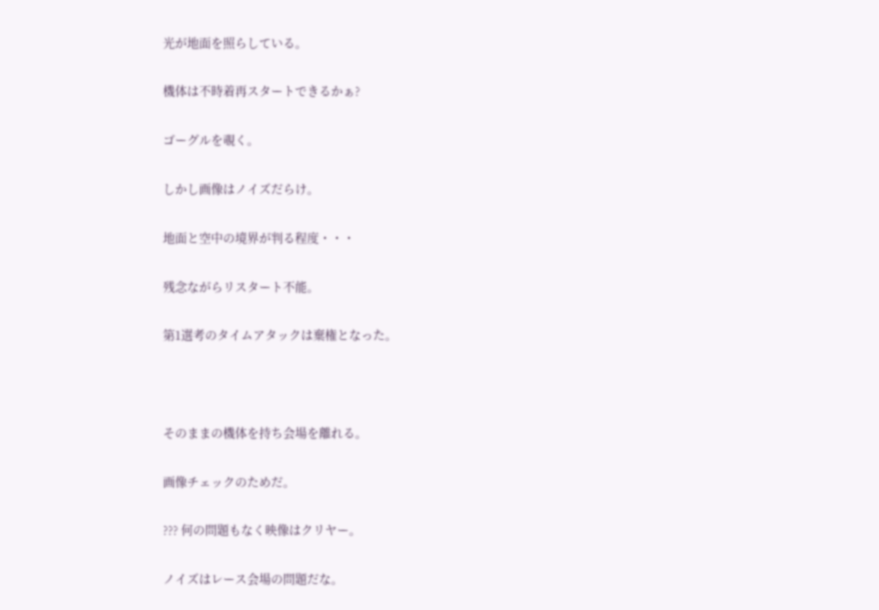光が地面を照らしている。

機体は不時着再スタートできるかぁ?

ゴーグルを覗く。

しかし画像はノイズだらけ。

地面と空中の境界が判る程度・・・

残念ながらリスタート不能。

第1選考のタイムアタックは棄権となった。



そのままの機体を持ち会場を離れる。

画像チェックのためだ。

??? 何の問題もなく映像はクリヤー。

ノイズはレース会場の問題だな。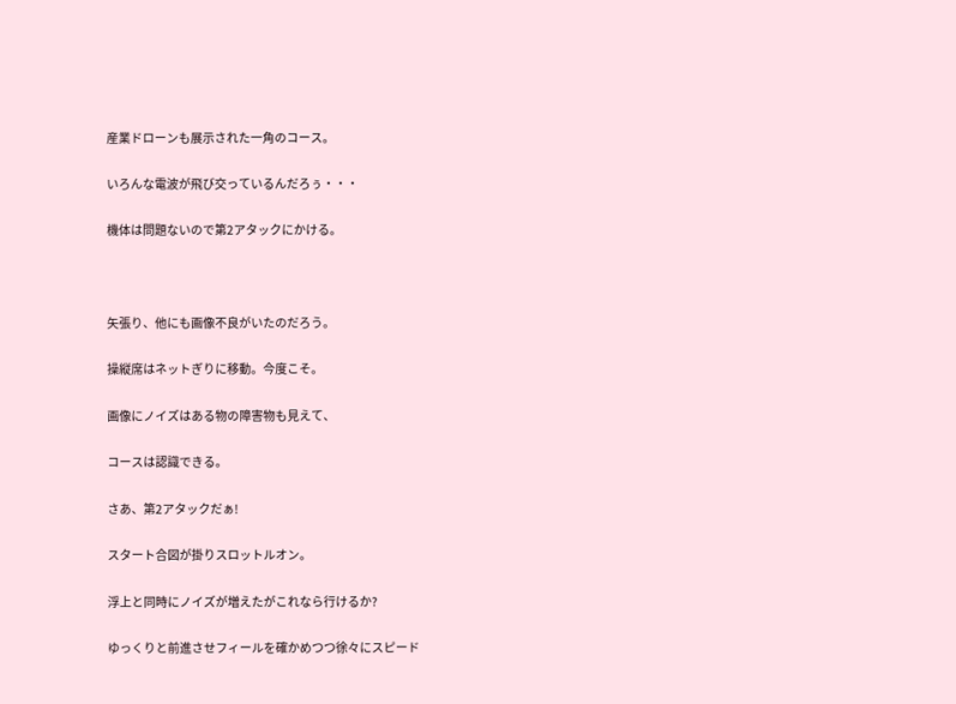産業ドローンも展示された一角のコース。

いろんな電波が飛び交っているんだろぅ・・・

機体は問題ないので第2アタックにかける。



矢張り、他にも画像不良がいたのだろう。

操縦席はネットぎりに移動。今度こそ。

画像にノイズはある物の障害物も見えて、

コースは認識できる。

さあ、第2アタックだぁ!

スタート合図が掛りスロットルオン。

浮上と同時にノイズが増えたがこれなら行けるか?

ゆっくりと前進させフィールを確かめつつ徐々にスピード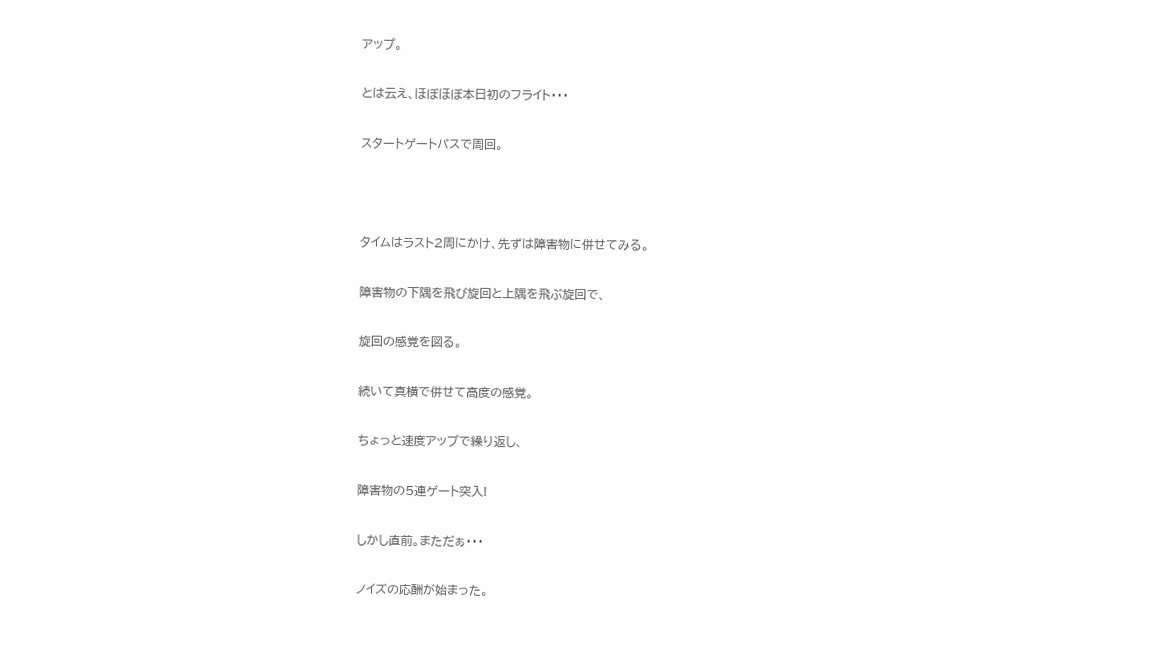アップ。

とは云え、ほぼほぼ本日初のフライト・・・

スタートゲートパスで周回。



タイムはラスト2周にかけ、先ずは障害物に併せてみる。

障害物の下隅を飛び旋回と上隅を飛ぶ旋回で、

旋回の感覚を図る。

続いて真横で併せて高度の感覚。

ちょっと速度アップで繰り返し、

障害物の5連ゲート突入!

しかし直前。まただぁ・・・

ノイズの応酬が始まった。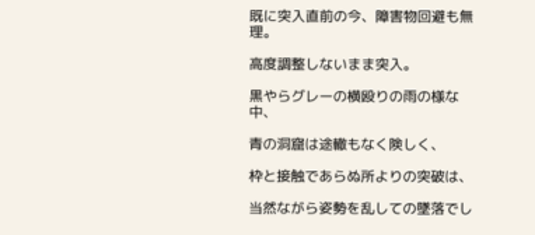既に突入直前の今、障害物回避も無理。

高度調整しないまま突入。

黒やらグレーの横殴りの雨の様な中、

青の洞窟は途轍もなく険しく、

枠と接触であらぬ所よりの突破は、

当然ながら姿勢を乱しての墜落でし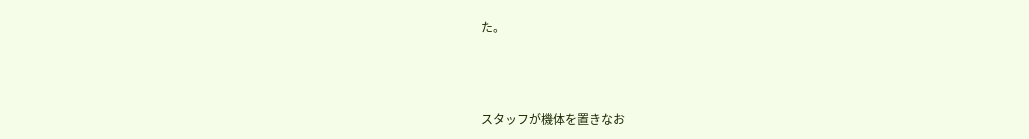た。



スタッフが機体を置きなお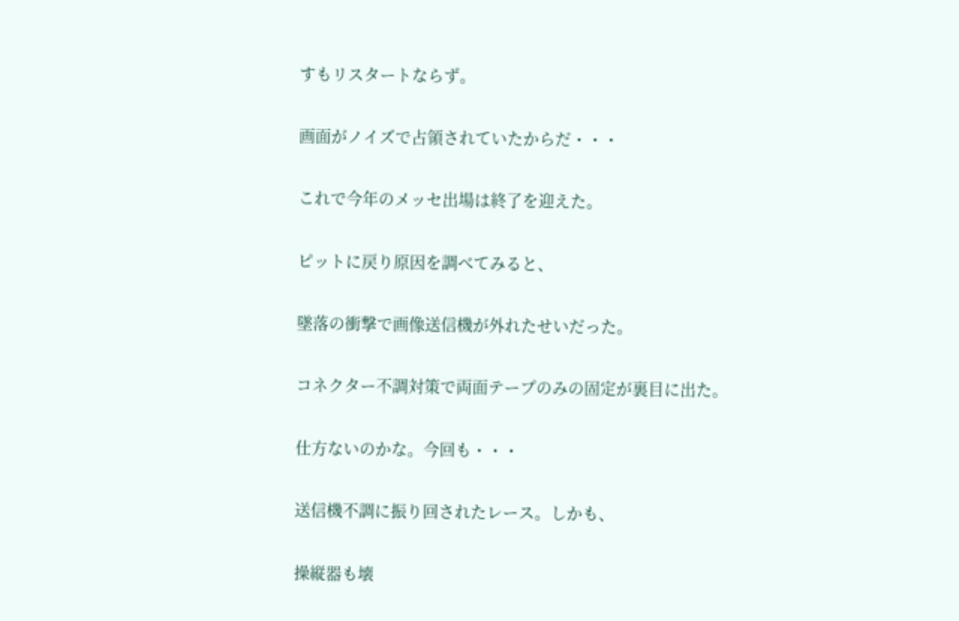すもリスタートならず。

画面がノイズで占領されていたからだ・・・

これで今年のメッセ出場は終了を迎えた。

ピットに戻り原因を調べてみると、

墜落の衝撃で画像送信機が外れたせいだった。

コネクター不調対策で両面テープのみの固定が裏目に出た。

仕方ないのかな。今回も・・・

送信機不調に振り回されたレース。しかも、

操縦器も壊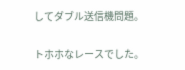してダブル送信機問題。

トホホなレースでした。